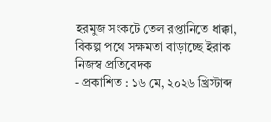হরমুজ সংকটে তেল রপ্তানিতে ধাক্কা, বিকল্প পথে সক্ষমতা বাড়াচ্ছে ইরাক
নিজস্ব প্রতিবেদক
- প্রকাশিত : ১৬ মে, ২০২৬ খ্রিস্টাব্দ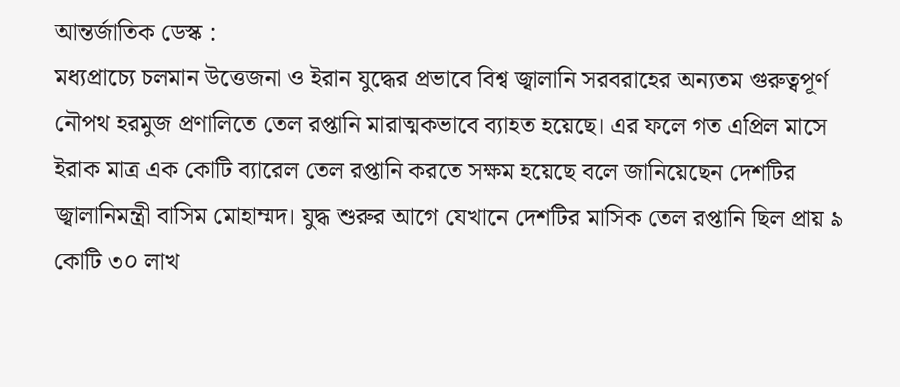আন্তর্জাতিক ডেস্ক :
মধ্যপ্রাচ্যে চলমান উত্তেজনা ও ইরান যুদ্ধের প্রভাবে বিশ্ব জ্বালানি সরবরাহের অন্যতম গুরুত্বপূর্ণ নৌপথ হরমুজ প্রণালিতে তেল রপ্তানি মারাত্মকভাবে ব্যাহত হয়েছে। এর ফলে গত এপ্রিল মাসে ইরাক মাত্র এক কোটি ব্যারেল তেল রপ্তানি করতে সক্ষম হয়েছে বলে জানিয়েছেন দেশটির জ্বালানিমন্ত্রী বাসিম মোহাম্মদ। যুদ্ধ শুরুর আগে যেখানে দেশটির মাসিক তেল রপ্তানি ছিল প্রায় ৯ কোটি ৩০ লাখ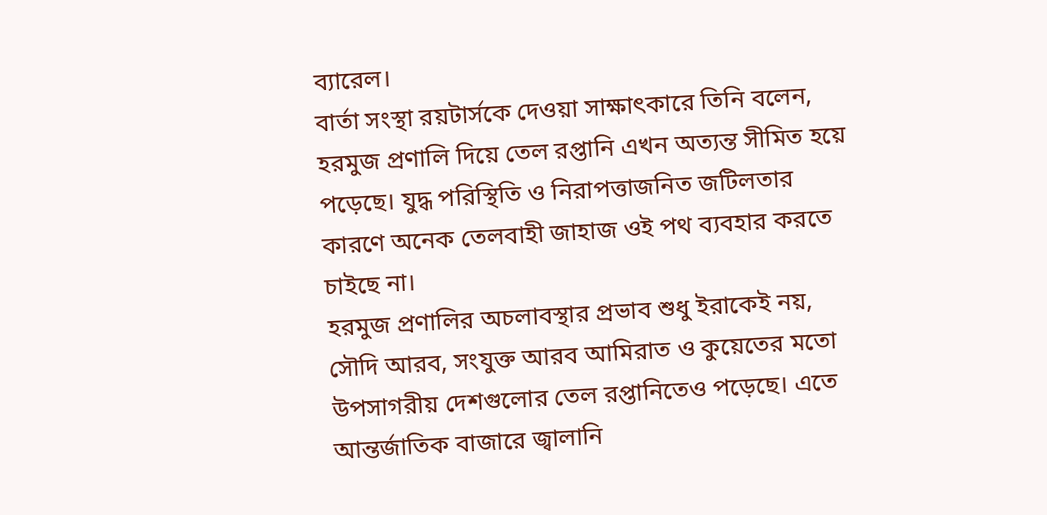ব্যারেল।
বার্তা সংস্থা রয়টার্সকে দেওয়া সাক্ষাৎকারে তিনি বলেন, হরমুজ প্রণালি দিয়ে তেল রপ্তানি এখন অত্যন্ত সীমিত হয়ে পড়েছে। যুদ্ধ পরিস্থিতি ও নিরাপত্তাজনিত জটিলতার কারণে অনেক তেলবাহী জাহাজ ওই পথ ব্যবহার করতে চাইছে না।
হরমুজ প্রণালির অচলাবস্থার প্রভাব শুধু ইরাকেই নয়, সৌদি আরব, সংযুক্ত আরব আমিরাত ও কুয়েতের মতো উপসাগরীয় দেশগুলোর তেল রপ্তানিতেও পড়েছে। এতে আন্তর্জাতিক বাজারে জ্বালানি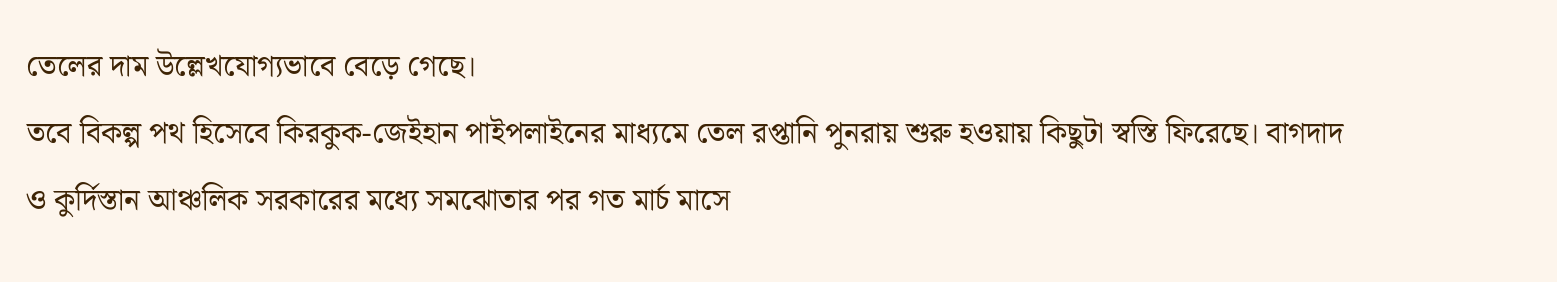তেলের দাম উল্লেখযোগ্যভাবে বেড়ে গেছে।
তবে বিকল্প পথ হিসেবে কিরকুক-জেইহান পাইপলাইনের মাধ্যমে তেল রপ্তানি পুনরায় শুরু হওয়ায় কিছুটা স্বস্তি ফিরেছে। বাগদাদ ও কুর্দিস্তান আঞ্চলিক সরকারের মধ্যে সমঝোতার পর গত মার্চ মাসে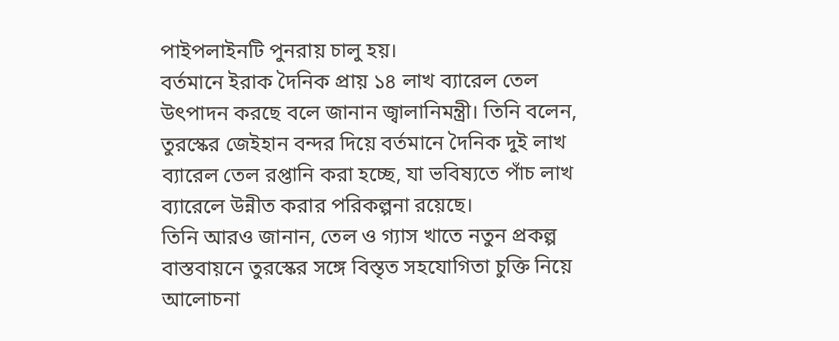পাইপলাইনটি পুনরায় চালু হয়।
বর্তমানে ইরাক দৈনিক প্রায় ১৪ লাখ ব্যারেল তেল উৎপাদন করছে বলে জানান জ্বালানিমন্ত্রী। তিনি বলেন, তুরস্কের জেইহান বন্দর দিয়ে বর্তমানে দৈনিক দুই লাখ ব্যারেল তেল রপ্তানি করা হচ্ছে, যা ভবিষ্যতে পাঁচ লাখ ব্যারেলে উন্নীত করার পরিকল্পনা রয়েছে।
তিনি আরও জানান, তেল ও গ্যাস খাতে নতুন প্রকল্প বাস্তবায়নে তুরস্কের সঙ্গে বিস্তৃত সহযোগিতা চুক্তি নিয়ে আলোচনা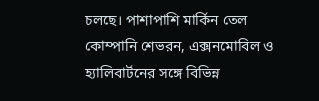চলছে। পাশাপাশি মার্কিন তেল কোম্পানি শেভরন, এক্সনমোবিল ও হ্যালিবার্টনের সঙ্গে বিভিন্ন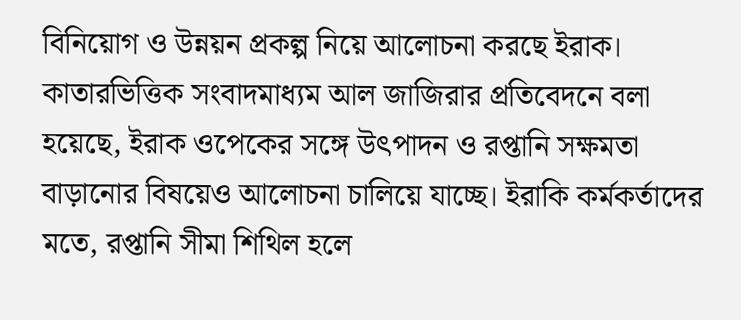বিনিয়োগ ও উন্নয়ন প্রকল্প নিয়ে আলোচনা করছে ইরাক।
কাতারভিত্তিক সংবাদমাধ্যম আল জাজিরার প্রতিবেদনে বলা হয়েছে, ইরাক ওপেকের সঙ্গে উৎপাদন ও রপ্তানি সক্ষমতা বাড়ানোর বিষয়েও আলোচনা চালিয়ে যাচ্ছে। ইরাকি কর্মকর্তাদের মতে, রপ্তানি সীমা শিথিল হলে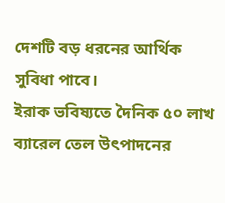দেশটি বড় ধরনের আর্থিক সুবিধা পাবে।
ইরাক ভবিষ্যতে দৈনিক ৫০ লাখ ব্যারেল তেল উৎপাদনের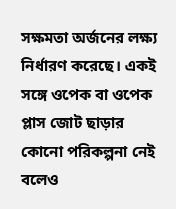সক্ষমতা অর্জনের লক্ষ্য নির্ধারণ করেছে। একই সঙ্গে ওপেক বা ওপেক প্লাস জোট ছাড়ার কোনো পরিকল্পনা নেই বলেও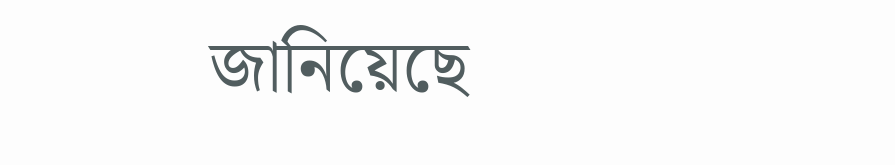জানিয়েছে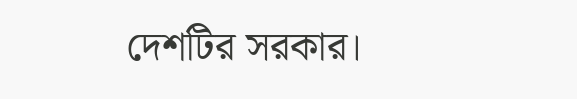দেশটির সরকার।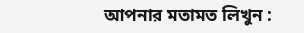আপনার মতামত লিখুন :